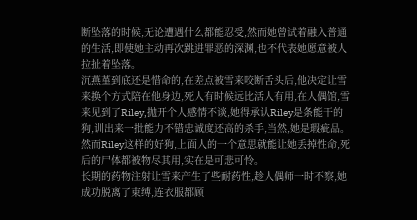断坠落的时候,无论遭遇什么都能忍受,然而她曾试着融入普通的生活,即使她主动再次跳进罪恶的深渊,也不代表她愿意被人拉扯着坠落。
沉燕堇到底还是惜命的,在差点被雪来咬断舌头后,他决定让雪来换个方式陪在他身边,死人有时候远比活人有用,在人偶馆,雪来见到了Riley,抛开个人感情不谈,她得承认Riley是条能干的狗,训出来一批能力不错忠诚度还高的杀手,当然,她是瑕疵品。然而Riley这样的好狗,上面人的一个意思就能让她丢掉性命,死后的尸体都被物尽其用,实在是可悲可怜。
长期的药物注射让雪来产生了些耐药性,趁人偶师一时不察,她成功脱离了束缚,连衣服都顾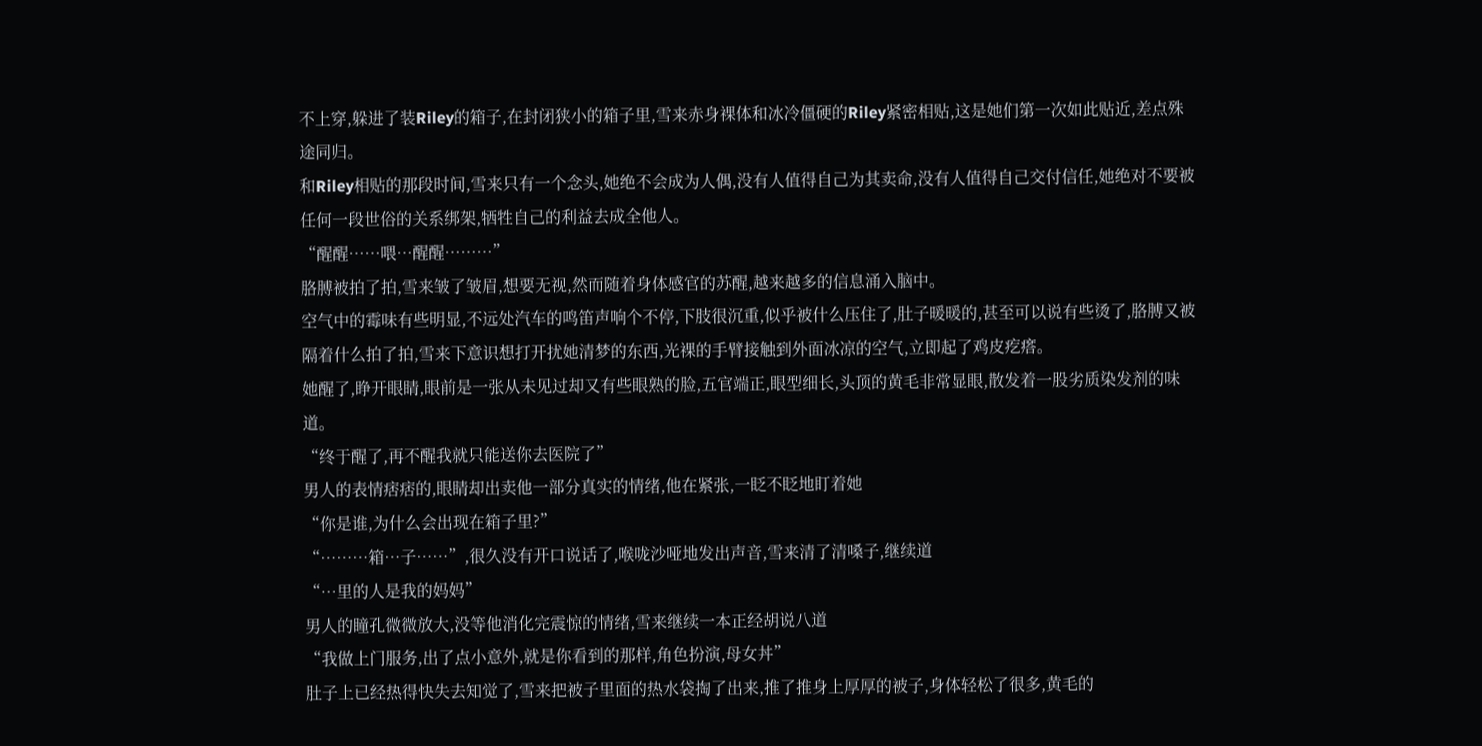不上穿,躲进了装Riley的箱子,在封闭狭小的箱子里,雪来赤身裸体和冰冷僵硬的Riley紧密相贴,这是她们第一次如此贴近,差点殊途同归。
和Riley相贴的那段时间,雪来只有一个念头,她绝不会成为人偶,没有人值得自己为其卖命,没有人值得自己交付信任,她绝对不要被任何一段世俗的关系绑架,牺牲自己的利益去成全他人。
“醒醒……喂…醒醒………”
胳膊被拍了拍,雪来皱了皱眉,想要无视,然而随着身体感官的苏醒,越来越多的信息涌入脑中。
空气中的霉味有些明显,不远处汽车的鸣笛声响个不停,下肢很沉重,似乎被什么压住了,肚子暖暖的,甚至可以说有些烫了,胳膊又被隔着什么拍了拍,雪来下意识想打开扰她清梦的东西,光裸的手臂接触到外面冰凉的空气,立即起了鸡皮疙瘩。
她醒了,睁开眼睛,眼前是一张从未见过却又有些眼熟的脸,五官端正,眼型细长,头顶的黄毛非常显眼,散发着一股劣质染发剂的味道。
“终于醒了,再不醒我就只能送你去医院了”
男人的表情痞痞的,眼睛却出卖他一部分真实的情绪,他在紧张,一眨不眨地盯着她
“你是谁,为什么会出现在箱子里?”
“………箱…子……”,很久没有开口说话了,喉咙沙哑地发出声音,雪来清了清嗓子,继续道
“…里的人是我的妈妈”
男人的瞳孔微微放大,没等他消化完震惊的情绪,雪来继续一本正经胡说八道
“我做上门服务,出了点小意外,就是你看到的那样,角色扮演,母女丼”
肚子上已经热得快失去知觉了,雪来把被子里面的热水袋掏了出来,推了推身上厚厚的被子,身体轻松了很多,黄毛的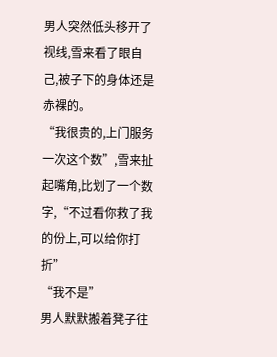男人突然低头移开了视线,雪来看了眼自己,被子下的身体还是赤裸的。
“我很贵的,上门服务一次这个数”,雪来扯起嘴角,比划了一个数字,“不过看你救了我的份上,可以给你打折”
“我不是”
男人默默搬着凳子往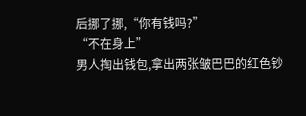后挪了挪,“你有钱吗?”
“不在身上”
男人掏出钱包,拿出两张皱巴巴的红色钞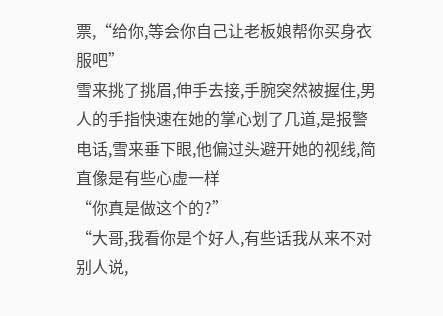票,“给你,等会你自己让老板娘帮你买身衣服吧”
雪来挑了挑眉,伸手去接,手腕突然被握住,男人的手指快速在她的掌心划了几道,是报警电话,雪来垂下眼,他偏过头避开她的视线,简直像是有些心虚一样
“你真是做这个的?”
“大哥,我看你是个好人,有些话我从来不对别人说,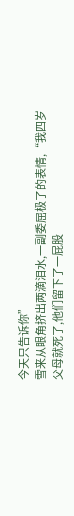今天只告诉你”
雪来从眼角挤出两滴泪水,一副委屈极了的表情,“我四岁父母就死了,他们留下了一屁股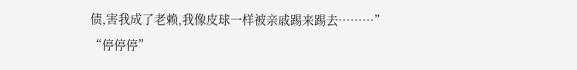债,害我成了老赖,我像皮球一样被亲戚踢来踢去………”
“停停停”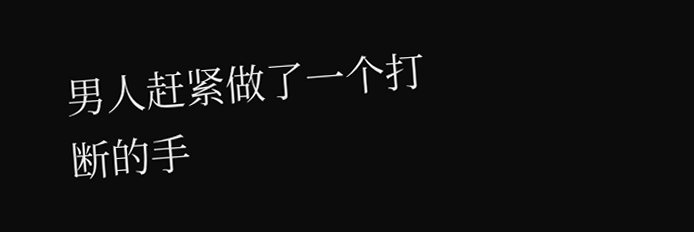男人赶紧做了一个打断的手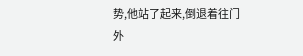势,他站了起来,倒退着往门外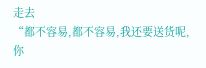走去
“都不容易,都不容易,我还要送货呢,你